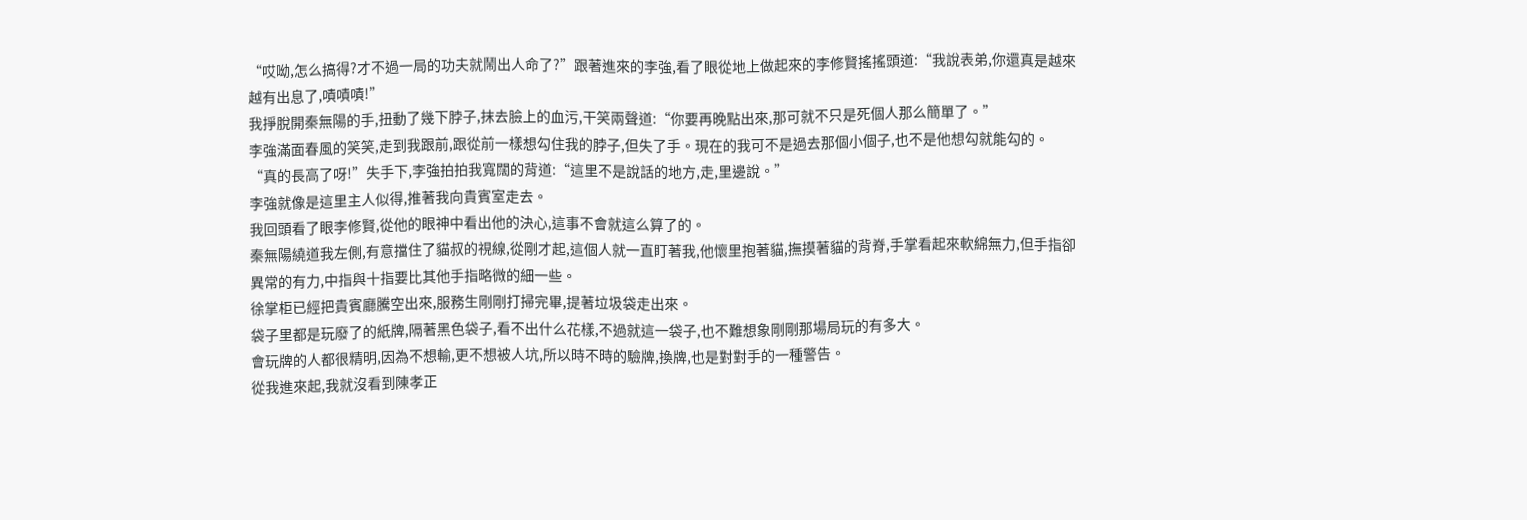“哎呦,怎么搞得?才不過一局的功夫就鬧出人命了?”跟著進來的李強,看了眼從地上做起來的李修賢搖搖頭道:“我說表弟,你還真是越來越有出息了,嘖嘖嘖!”
我掙脫開秦無陽的手,扭動了幾下脖子,抹去臉上的血污,干笑兩聲道:“你要再晚點出來,那可就不只是死個人那么簡單了。”
李強滿面春風的笑笑,走到我跟前,跟從前一樣想勾住我的脖子,但失了手。現在的我可不是過去那個小個子,也不是他想勾就能勾的。
“真的長高了呀!”失手下,李強拍拍我寬闊的背道:“這里不是說話的地方,走,里邊說。”
李強就像是這里主人似得,推著我向貴賓室走去。
我回頭看了眼李修賢,從他的眼神中看出他的決心,這事不會就這么算了的。
秦無陽繞道我左側,有意擋住了貓叔的視線,從剛才起,這個人就一直盯著我,他懷里抱著貓,撫摸著貓的背脊,手掌看起來軟綿無力,但手指卻異常的有力,中指與十指要比其他手指略微的細一些。
徐掌柜已經把貴賓廳騰空出來,服務生剛剛打掃完畢,提著垃圾袋走出來。
袋子里都是玩廢了的紙牌,隔著黑色袋子,看不出什么花樣,不過就這一袋子,也不難想象剛剛那場局玩的有多大。
會玩牌的人都很精明,因為不想輸,更不想被人坑,所以時不時的驗牌,換牌,也是對對手的一種警告。
從我進來起,我就沒看到陳孝正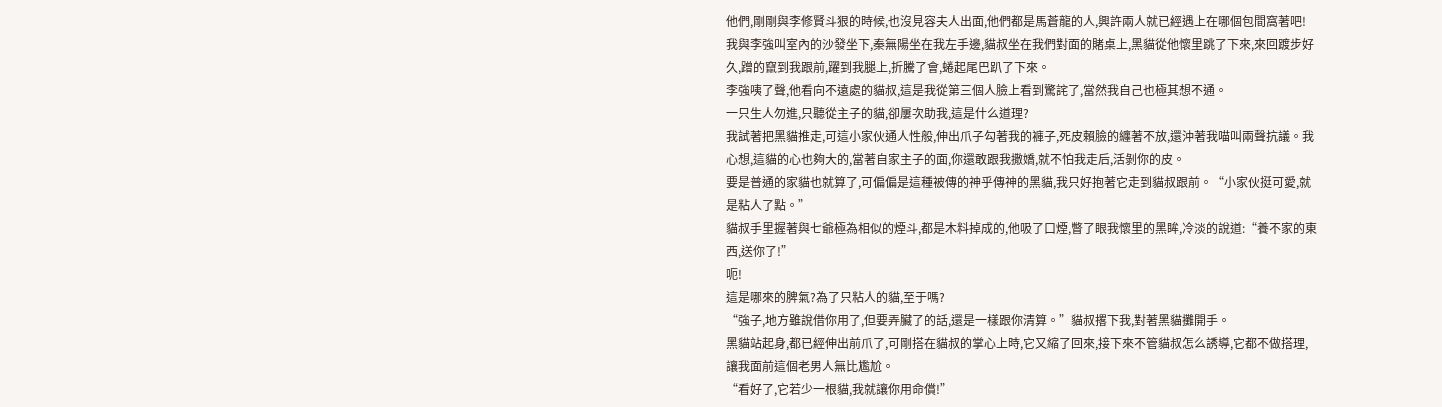他們,剛剛與李修賢斗狠的時候,也沒見容夫人出面,他們都是馬蒼龍的人,興許兩人就已經遇上在哪個包間窩著吧!
我與李強叫室內的沙發坐下,秦無陽坐在我左手邊,貓叔坐在我們對面的賭桌上,黑貓從他懷里跳了下來,來回踱步好久,蹭的竄到我跟前,躍到我腿上,折騰了會,蜷起尾巴趴了下來。
李強咦了聲,他看向不遠處的貓叔,這是我從第三個人臉上看到驚詫了,當然我自己也極其想不通。
一只生人勿進,只聽從主子的貓,卻屢次助我,這是什么道理?
我試著把黑貓推走,可這小家伙通人性般,伸出爪子勾著我的褲子,死皮賴臉的纏著不放,還沖著我喵叫兩聲抗議。我心想,這貓的心也夠大的,當著自家主子的面,你還敢跟我撒嬌,就不怕我走后,活剝你的皮。
要是普通的家貓也就算了,可偏偏是這種被傳的神乎傳神的黑貓,我只好抱著它走到貓叔跟前。“小家伙挺可愛,就是粘人了點。”
貓叔手里握著與七爺極為相似的煙斗,都是木料掉成的,他吸了口煙,瞥了眼我懷里的黑眸,冷淡的說道:“養不家的東西,送你了!”
呃!
這是哪來的脾氣?為了只粘人的貓,至于嗎?
“強子,地方雖說借你用了,但要弄臟了的話,還是一樣跟你清算。”貓叔撂下我,對著黑貓攤開手。
黑貓站起身,都已經伸出前爪了,可剛搭在貓叔的掌心上時,它又縮了回來,接下來不管貓叔怎么誘導,它都不做搭理,讓我面前這個老男人無比尷尬。
“看好了,它若少一根貓,我就讓你用命償!”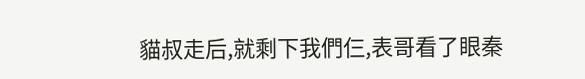貓叔走后,就剩下我們仨,表哥看了眼秦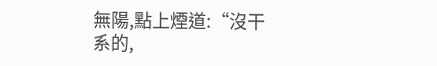無陽,點上煙道:“沒干系的,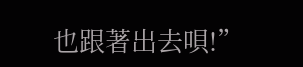也跟著出去唄!”